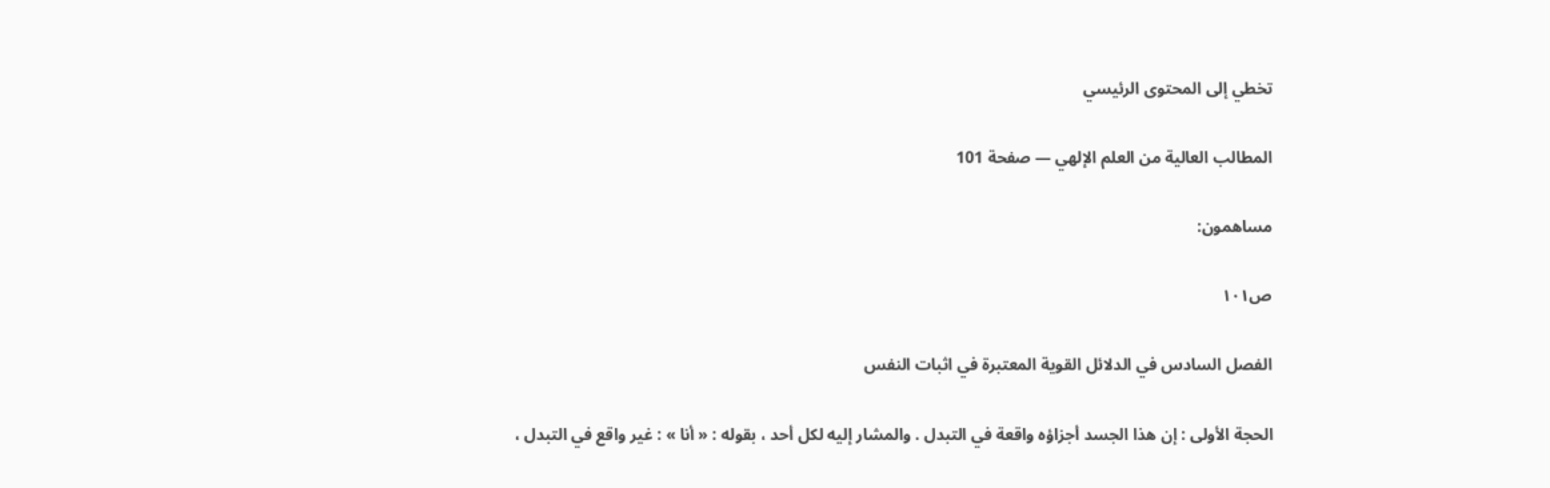تخطي إلى المحتوى الرئيسي

المطالب العالية من العلم الإلهي — صفحة 101

مساهمون:

ص١٠١

الفصل السادس في الدلائل القوية المعتبرة في اثبات النفس

الحجة الأولى : إن هذا الجسد أجزاؤه واقعة في التبدل . والمشار إليه لكل أحد ، بقوله : « أنا » : غير واقع في التبدل ،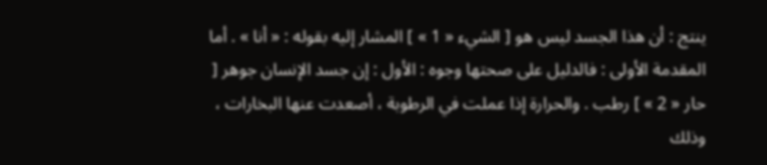ينتج : أن هذا الجسد ليس هو [ الشيء « 1 » ] المشار إليه بقوله : « أنا » . أما المقدمة الأولى : فالدليل على صحتها وجوه : الأول : إن جسد الإنسان جوهر [ حار « 2 » ] رطب . والحرارة إذا عملت في الرطوبة ، أصعدت عنها البخارات ، وذلك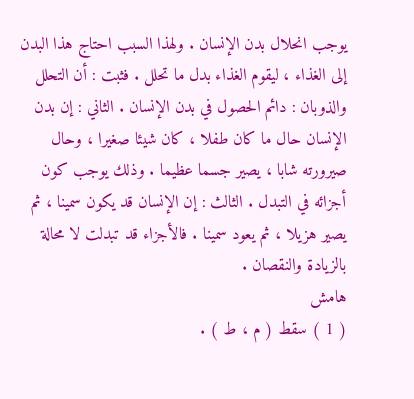يوجب انحلال بدن الإنسان . ولهذا السبب احتاج هذا البدن إلى الغذاء ، ليقوم الغذاء بدل ما تحلل . فثبت : أن التحلل والذوبان : دائم الحصول في بدن الإنسان . الثاني : إن بدن الإنسان حال ما كان طفلا ، كان شيئا صغيرا ، وحال صيرورته شابا ، يصير جسما عظيما . وذلك يوجب كون أجزائه في التبدل . الثالث : إن الإنسان قد يكون سمينا ، ثم يصير هزيلا ، ثم يعود سمينا . فالأجزاء قد تبدلت لا محالة بالزيادة والنقصان .
هامش
( 1 ) سقط ( م ، ط ) .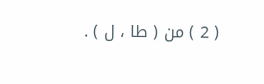( 2 ) من ( طا ، ل ) .